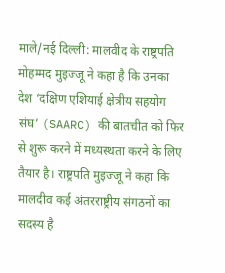माले/नई दिल्ली: मालवीद के राष्ट्रपति मोहम्मद मुइज्जू ने कहा है कि उनका देश ‘दक्षिण एशियाई क्षेत्रीय सहयोग संघ’ (SAARC) की बातचीत को फिर से शुरू करने में मध्यस्थता करने के लिए तैयार है। राष्ट्रपति मुइज्जू ने कहा कि मालदीव कई अंतरराष्ट्रीय संगठनों का सदस्य है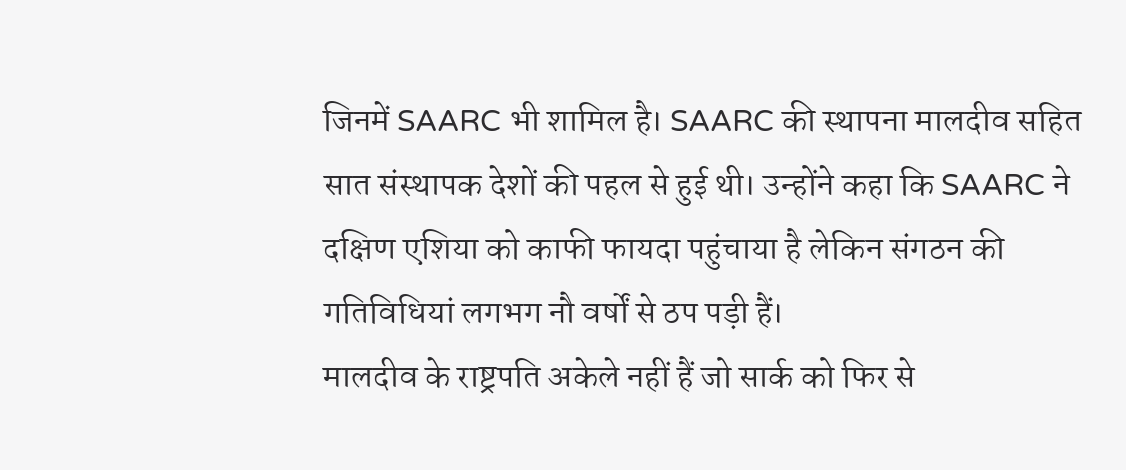जिनमें SAARC भी शामिल है। SAARC की स्थापना मालदीव सहित सात संस्थापक देशों की पहल से हुई थी। उन्होंने कहा कि SAARC ने दक्षिण एशिया को काफी फायदा पहुंचाया है लेकिन संगठन की गतिविधियां लगभग नौ वर्षों से ठप पड़ी हैं।
मालदीव के राष्ट्रपति अकेले नहीं हैं जो सार्क को फिर से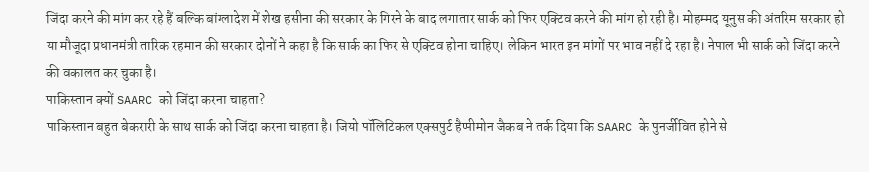जिंदा करने की मांग कर रहे हैं बल्कि बांग्लादेश में शेख हसीना की सरकार के गिरने के बाद लगातार सार्क को फिर एक्टिव करने की मांग हो रही है। मोहम्मद यूनुस की अंतरिम सरकार हो या मौजूदा प्रधानमंत्री तारिक रहमान की सरकार दोनों ने कहा है कि सार्क का फिर से एक्टिव होना चाहिए। लेकिन भारत इन मांगों पर भाव नहीं दे रहा है। नेपाल भी सार्क को जिंदा करने की वकालत कर चुका है।
पाकिस्तान क्यों SAARC को जिंदा करना चाहता?
पाकिस्तान बहुत बेकरारी के साथ सार्क को जिंदा करना चाहता है। जियो पॉलिटिकल एक्सपुर्ट हैप्पीमोन जैकब ने तर्क दिया कि SAARC के पुनर्जीवित होने से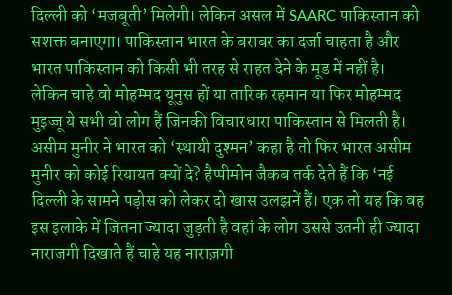दिल्ली को ‘मजबूती’ मिलेगी। लेकिन असल में SAARC पाकिस्तान को सशक्त बनाएगा। पाकिस्तान भारत के बराबर का दर्जा चाहता है और भारत पाकिस्तान को किसी भी तरह से राहत देने के मूड में नहीं है।
लेकिन चाहे वो मोहम्मद यूनुस हों या तारिक रहमान या फिर मोहम्मद मुइज्जू ये सभी वो लोग हैं जिनकी विचारधारा पाकिस्तान से मिलती है। असीम मुनीर ने भारत को ‘स्थायी दुश्मन’ कहा है तो फिर भारत असीम मुनीर को कोई रियायत क्यों दे? हैप्पीमोन जैकब तर्क देते हैं कि ‘नई दिल्ली के सामने पड़ोस को लेकर दो खास उलझनें हैं। एक तो यह कि वह इस इलाके में जितना ज्यादा जुड़ती है वहां के लोग उससे उतनी ही ज्यादा नाराजगी दिखाते हैं चाहे यह नाराज़गी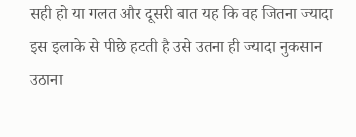सही हो या गलत और दूसरी बात यह कि वह जितना ज्यादा इस इलाके से पीछे हटती है उसे उतना ही ज्यादा नुकसान उठाना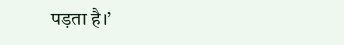पड़ता है।’